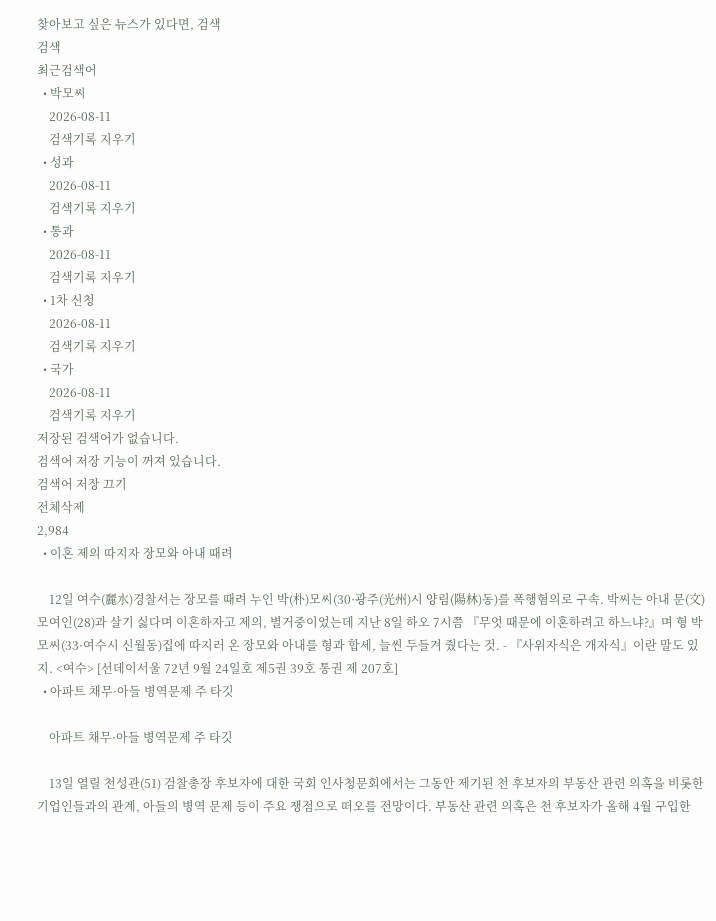찾아보고 싶은 뉴스가 있다면, 검색
검색
최근검색어
  • 박모씨
    2026-08-11
    검색기록 지우기
  • 성과
    2026-08-11
    검색기록 지우기
  • 통과
    2026-08-11
    검색기록 지우기
  • 1차 신청
    2026-08-11
    검색기록 지우기
  • 국가
    2026-08-11
    검색기록 지우기
저장된 검색어가 없습니다.
검색어 저장 기능이 꺼져 있습니다.
검색어 저장 끄기
전체삭제
2,984
  • 이혼 제의 따지자 장모와 아내 때려

    12일 여수(麗水)경찰서는 장모를 때려 누인 박(朴)모씨(30·광주(光州)시 양림(陽林)동)를 폭행혐의로 구속. 박씨는 아내 문(文)모여인(28)과 살기 싫다며 이혼하자고 제의, 별거중이었는데 지난 8일 하오 7시쯤 『무엇 때문에 이혼하려고 하느냐?』며 형 박모씨(33·여수시 신월동)집에 따지러 온 장모와 아내를 형과 합세, 늘씬 두들겨 줬다는 것. - 『사위자식은 개자식』이란 말도 있지. <여수> [선데이서울 72년 9월 24일호 제5권 39호 통권 제 207호]
  • 아파트 채무·아들 병역문제 주 타깃

    아파트 채무·아들 병역문제 주 타깃

    13일 열릴 천성관(51) 검찰총장 후보자에 대한 국회 인사청문회에서는 그동안 제기된 천 후보자의 부동산 관련 의혹을 비롯한 기업인들과의 관계, 아들의 병역 문제 등이 주요 쟁점으로 떠오를 전망이다. 부동산 관련 의혹은 천 후보자가 올해 4월 구입한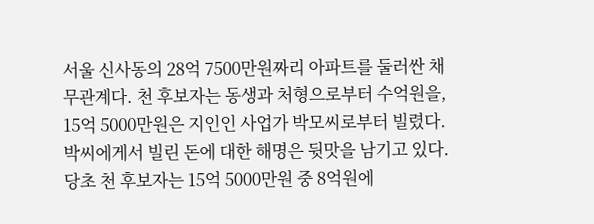서울 신사동의 28억 7500만원짜리 아파트를 둘러싼 채무관계다. 천 후보자는 동생과 처형으로부터 수억원을, 15억 5000만원은 지인인 사업가 박모씨로부터 빌렸다. 박씨에게서 빌린 돈에 대한 해명은 뒷맛을 남기고 있다. 당초 천 후보자는 15억 5000만원 중 8억원에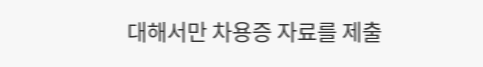대해서만 차용증 자료를 제출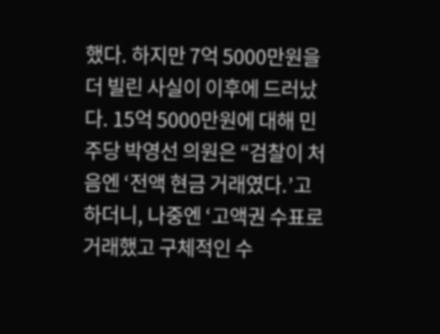했다. 하지만 7억 5000만원을 더 빌린 사실이 이후에 드러났다. 15억 5000만원에 대해 민주당 박영선 의원은 “검찰이 처음엔 ‘전액 현금 거래였다.’고 하더니, 나중엔 ‘고액권 수표로 거래했고 구체적인 수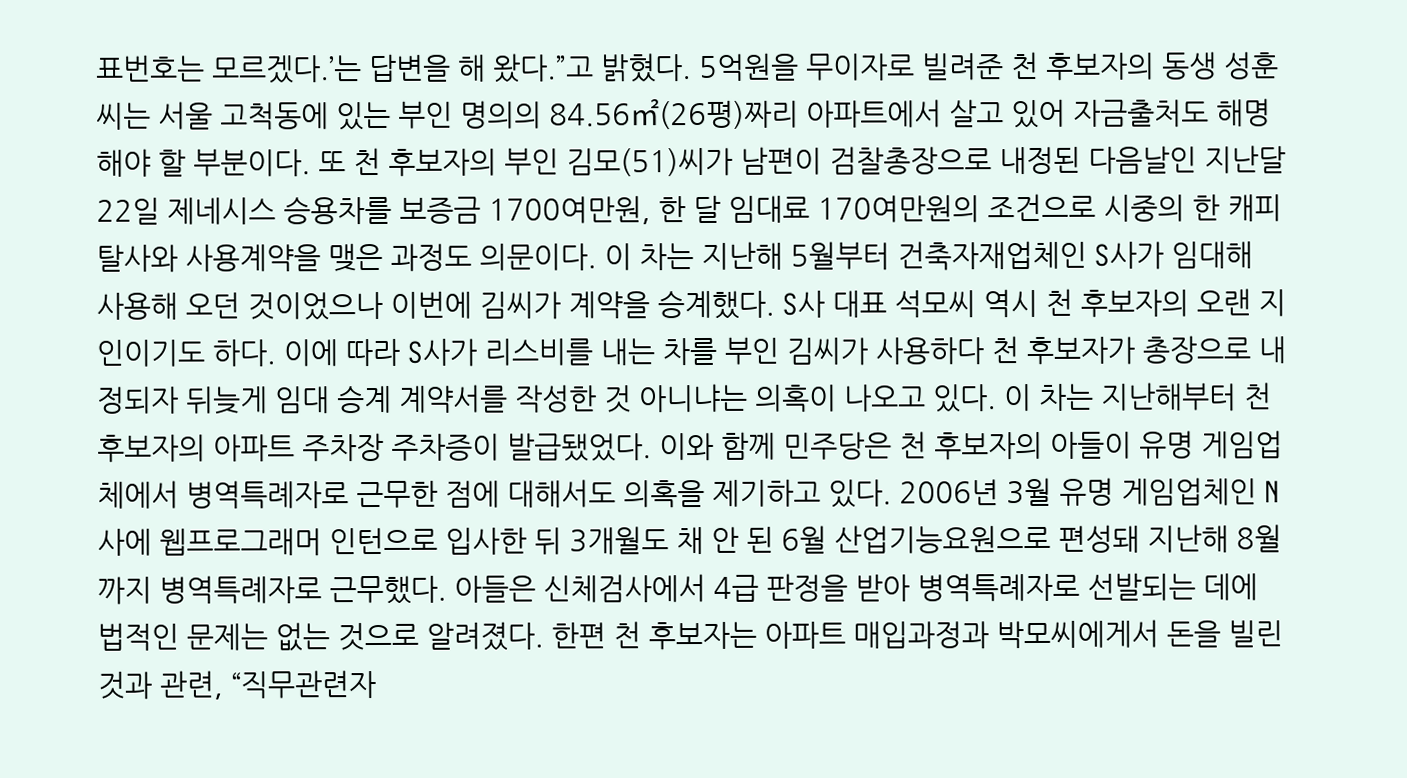표번호는 모르겠다.’는 답변을 해 왔다.”고 밝혔다. 5억원을 무이자로 빌려준 천 후보자의 동생 성훈씨는 서울 고척동에 있는 부인 명의의 84.56㎡(26평)짜리 아파트에서 살고 있어 자금출처도 해명해야 할 부분이다. 또 천 후보자의 부인 김모(51)씨가 남편이 검찰총장으로 내정된 다음날인 지난달 22일 제네시스 승용차를 보증금 1700여만원, 한 달 임대료 170여만원의 조건으로 시중의 한 캐피탈사와 사용계약을 맺은 과정도 의문이다. 이 차는 지난해 5월부터 건축자재업체인 S사가 임대해 사용해 오던 것이었으나 이번에 김씨가 계약을 승계했다. S사 대표 석모씨 역시 천 후보자의 오랜 지인이기도 하다. 이에 따라 S사가 리스비를 내는 차를 부인 김씨가 사용하다 천 후보자가 총장으로 내정되자 뒤늦게 임대 승계 계약서를 작성한 것 아니냐는 의혹이 나오고 있다. 이 차는 지난해부터 천 후보자의 아파트 주차장 주차증이 발급됐었다. 이와 함께 민주당은 천 후보자의 아들이 유명 게임업체에서 병역특례자로 근무한 점에 대해서도 의혹을 제기하고 있다. 2006년 3월 유명 게임업체인 N사에 웹프로그래머 인턴으로 입사한 뒤 3개월도 채 안 된 6월 산업기능요원으로 편성돼 지난해 8월까지 병역특례자로 근무했다. 아들은 신체검사에서 4급 판정을 받아 병역특례자로 선발되는 데에 법적인 문제는 없는 것으로 알려졌다. 한편 천 후보자는 아파트 매입과정과 박모씨에게서 돈을 빌린 것과 관련, “직무관련자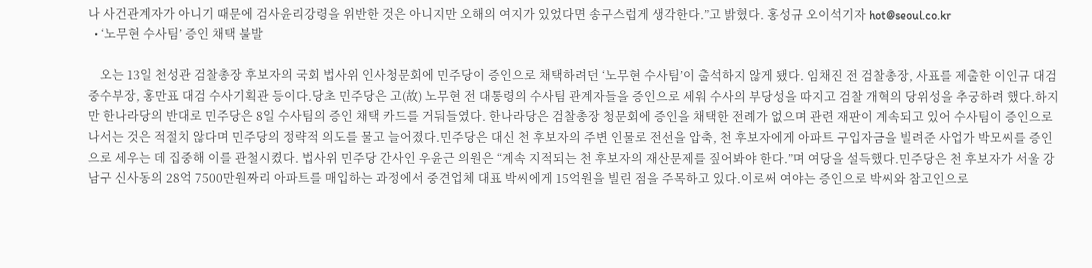나 사건관계자가 아니기 때문에 검사윤리강령을 위반한 것은 아니지만 오해의 여지가 있었다면 송구스럽게 생각한다.”고 밝혔다. 홍성규 오이석기자 hot@seoul.co.kr
  • ‘노무현 수사팀’ 증인 채택 불발

    오는 13일 천성관 검찰총장 후보자의 국회 법사위 인사청문회에 민주당이 증인으로 채택하려던 ‘노무현 수사팀’이 출석하지 않게 됐다. 임채진 전 검찰총장, 사표를 제출한 이인규 대검 중수부장, 홍만표 대검 수사기획관 등이다.당초 민주당은 고(故) 노무현 전 대통령의 수사팀 관계자들을 증인으로 세워 수사의 부당성을 따지고 검찰 개혁의 당위성을 추궁하려 했다.하지만 한나라당의 반대로 민주당은 8일 수사팀의 증인 채택 카드를 거둬들였다. 한나라당은 검찰총장 청문회에 증인을 채택한 전례가 없으며 관련 재판이 계속되고 있어 수사팀이 증인으로 나서는 것은 적절치 않다며 민주당의 정략적 의도를 물고 늘어졌다.민주당은 대신 천 후보자의 주변 인물로 전선을 압축, 천 후보자에게 아파트 구입자금을 빌려준 사업가 박모씨를 증인으로 세우는 데 집중해 이를 관철시켰다. 법사위 민주당 간사인 우윤근 의원은 “계속 지적되는 천 후보자의 재산문제를 짚어봐야 한다.”며 여당을 설득했다.민주당은 천 후보자가 서울 강남구 신사동의 28억 7500만원짜리 아파트를 매입하는 과정에서 중견업체 대표 박씨에게 15억원을 빌린 점을 주목하고 있다.이로써 여야는 증인으로 박씨와 참고인으로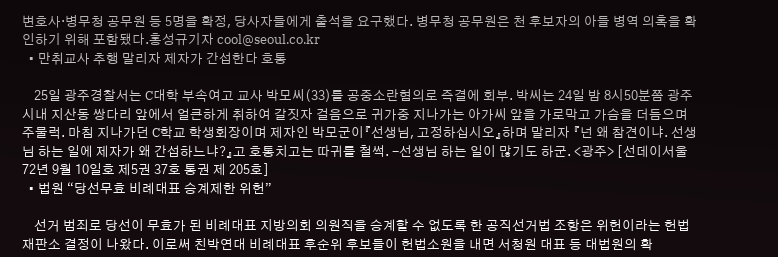변호사·병무청 공무원 등 5명을 확정, 당사자들에게 출석을 요구했다. 병무청 공무원은 천 후보자의 아들 병역 의혹을 확인하기 위해 포함됐다.홍성규기자 cool@seoul.co.kr
  • 만취교사 추행 말리자 제자가 간섭한다 호통

    25일 광주경찰서는 C대학 부속여고 교사 박모씨(33)를 공중소란혐의로 즉결에 회부. 박씨는 24일 밤 8시50분쯤 광주시내 지산동 쌍다리 앞에서 얼큰하게 취하여 갈짓자 걸음으로 귀가중 지나가는 아가씨 앞을 가로막고 가슴을 더듬으며 주물럭. 마침 지나가던 C학교 학생회장이며 제자인 박모군이『선생님, 고정하십시오』하며 말리자 『넌 왜 참견이냐. 선생님 하는 일에 제자가 왜 간섭하느냐?』고 호통치고는 따귀를 철썩. -선생님 하는 일이 많기도 하군. <광주> [선데이서울 72년 9월 10일호 제5권 37호 통권 제 205호]
  • 법원 “당선무효 비례대표 승계제한 위헌”

    선거 범죄로 당선이 무효가 된 비례대표 지방의회 의원직을 승계할 수 없도록 한 공직선거법 조항은 위헌이라는 헌법재판소 결정이 나왔다. 이로써 친박연대 비례대표 후순위 후보들이 헌법소원을 내면 서청원 대표 등 대법원의 확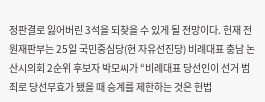정판결로 잃어버린 3석을 되찾을 수 있게 될 전망이다. 헌재 전원재판부는 25일 국민중심당(현 자유선진당) 비례대표 충남 논산시의회 2순위 후보자 박모씨가 “비례대표 당선인이 선거 범죄로 당선무효가 됐을 때 승계를 제한하는 것은 헌법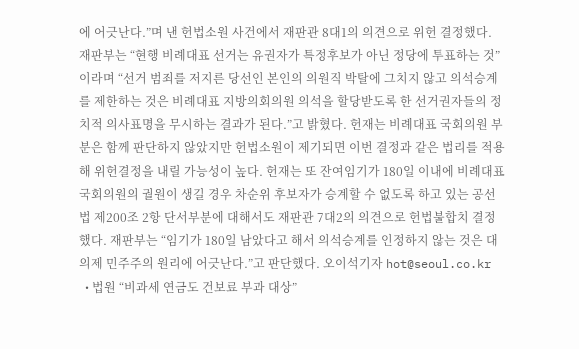에 어긋난다.”며 낸 헌법소원 사건에서 재판관 8대1의 의견으로 위헌 결정했다. 재판부는 “현행 비례대표 선거는 유권자가 특정후보가 아닌 정당에 투표하는 것”이라며 “선거 범죄를 저지른 당선인 본인의 의원직 박탈에 그치지 않고 의석승계를 제한하는 것은 비례대표 지방의회의원 의석을 할당받도록 한 선거권자들의 정치적 의사표명을 무시하는 결과가 된다.”고 밝혔다. 헌재는 비례대표 국회의원 부분은 함께 판단하지 않았지만 헌법소원이 제기되면 이번 결정과 같은 법리를 적용해 위헌결정을 내릴 가능성이 높다. 헌재는 또 잔여임기가 180일 이내에 비례대표 국회의원의 궐원이 생길 경우 차순위 후보자가 승계할 수 없도록 하고 있는 공선법 제200조 2항 단서부분에 대해서도 재판관 7대2의 의견으로 헌법불합치 결정했다. 재판부는 “임기가 180일 남았다고 해서 의석승계를 인정하지 않는 것은 대의제 민주주의 원리에 어긋난다.”고 판단했다. 오이석기자 hot@seoul.co.kr
  • 법원 “비과세 연금도 건보료 부과 대상”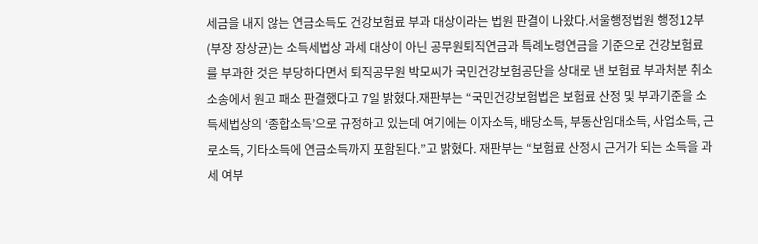세금을 내지 않는 연금소득도 건강보험료 부과 대상이라는 법원 판결이 나왔다.서울행정법원 행정12부(부장 장상균)는 소득세법상 과세 대상이 아닌 공무원퇴직연금과 특례노령연금을 기준으로 건강보험료를 부과한 것은 부당하다면서 퇴직공무원 박모씨가 국민건강보험공단을 상대로 낸 보험료 부과처분 취소 소송에서 원고 패소 판결했다고 7일 밝혔다.재판부는 “국민건강보험법은 보험료 산정 및 부과기준을 소득세법상의 ‘종합소득’으로 규정하고 있는데 여기에는 이자소득, 배당소득, 부동산임대소득, 사업소득, 근로소득, 기타소득에 연금소득까지 포함된다.”고 밝혔다. 재판부는 “보험료 산정시 근거가 되는 소득을 과세 여부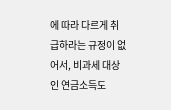에 따라 다르게 취급하라는 규정이 없어서, 비과세 대상인 연금소득도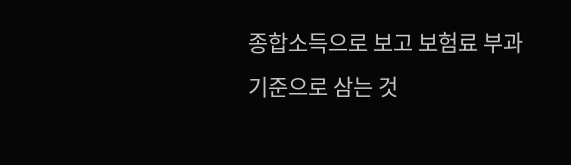종합소득으로 보고 보험료 부과 기준으로 삼는 것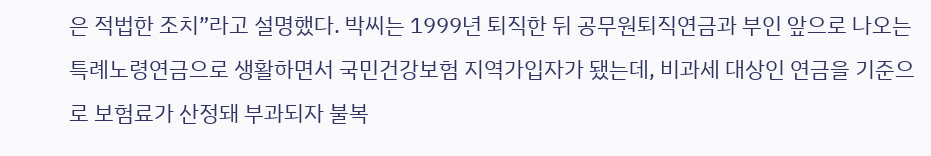은 적법한 조치”라고 설명했다. 박씨는 1999년 퇴직한 뒤 공무원퇴직연금과 부인 앞으로 나오는 특례노령연금으로 생활하면서 국민건강보험 지역가입자가 됐는데, 비과세 대상인 연금을 기준으로 보험료가 산정돼 부과되자 불복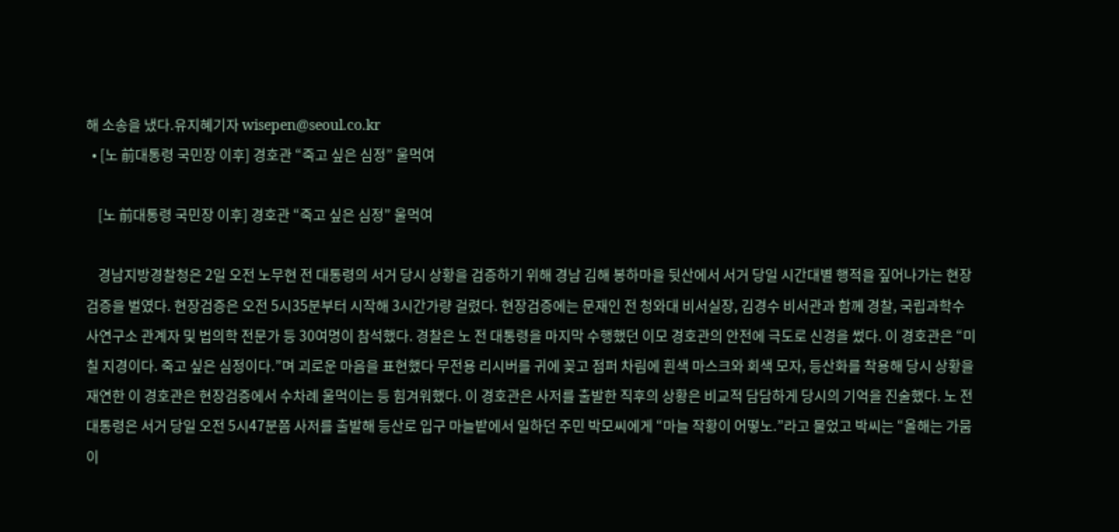해 소송을 냈다.유지혜기자 wisepen@seoul.co.kr
  • [노 前대통령 국민장 이후] 경호관 “죽고 싶은 심정” 울먹여

    [노 前대통령 국민장 이후] 경호관 “죽고 싶은 심정” 울먹여

    경남지방경찰청은 2일 오전 노무현 전 대통령의 서거 당시 상황을 검증하기 위해 경남 김해 봉하마을 뒷산에서 서거 당일 시간대별 행적을 짚어나가는 현장검증을 벌였다. 현장검증은 오전 5시35분부터 시작해 3시간가량 걸렸다. 현장검증에는 문재인 전 청와대 비서실장, 김경수 비서관과 함께 경찰, 국립과학수사연구소 관계자 및 법의학 전문가 등 30여명이 참석했다. 경찰은 노 전 대통령을 마지막 수행했던 이모 경호관의 안전에 극도로 신경을 썼다. 이 경호관은 “미칠 지경이다. 죽고 싶은 심정이다.”며 괴로운 마음을 표현했다 무전용 리시버를 귀에 꽂고 점퍼 차림에 흰색 마스크와 회색 모자, 등산화를 착용해 당시 상황을 재연한 이 경호관은 현장검증에서 수차례 울먹이는 등 힘겨워했다. 이 경호관은 사저를 출발한 직후의 상황은 비교적 담담하게 당시의 기억을 진술했다. 노 전 대통령은 서거 당일 오전 5시47분쯤 사저를 출발해 등산로 입구 마늘밭에서 일하던 주민 박모씨에게 “마늘 작황이 어떻노.”라고 물었고 박씨는 “올해는 가뭄이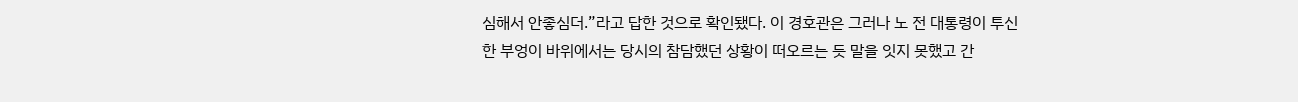심해서 안좋심더.”라고 답한 것으로 확인됐다. 이 경호관은 그러나 노 전 대통령이 투신한 부엉이 바위에서는 당시의 참담했던 상황이 떠오르는 듯 말을 잇지 못했고 간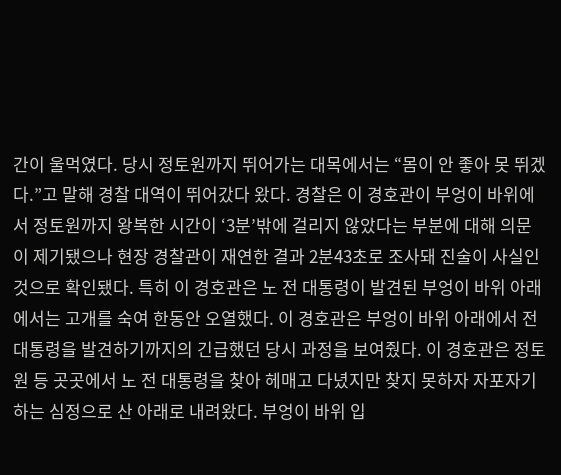간이 울먹였다. 당시 정토원까지 뛰어가는 대목에서는 “몸이 안 좋아 못 뛰겠다.”고 말해 경찰 대역이 뛰어갔다 왔다. 경찰은 이 경호관이 부엉이 바위에서 정토원까지 왕복한 시간이 ‘3분’밖에 걸리지 않았다는 부분에 대해 의문이 제기됐으나 현장 경찰관이 재연한 결과 2분43초로 조사돼 진술이 사실인 것으로 확인됐다. 특히 이 경호관은 노 전 대통령이 발견된 부엉이 바위 아래에서는 고개를 숙여 한동안 오열했다. 이 경호관은 부엉이 바위 아래에서 전 대통령을 발견하기까지의 긴급했던 당시 과정을 보여줬다. 이 경호관은 정토원 등 곳곳에서 노 전 대통령을 찾아 헤매고 다녔지만 찾지 못하자 자포자기하는 심정으로 산 아래로 내려왔다. 부엉이 바위 입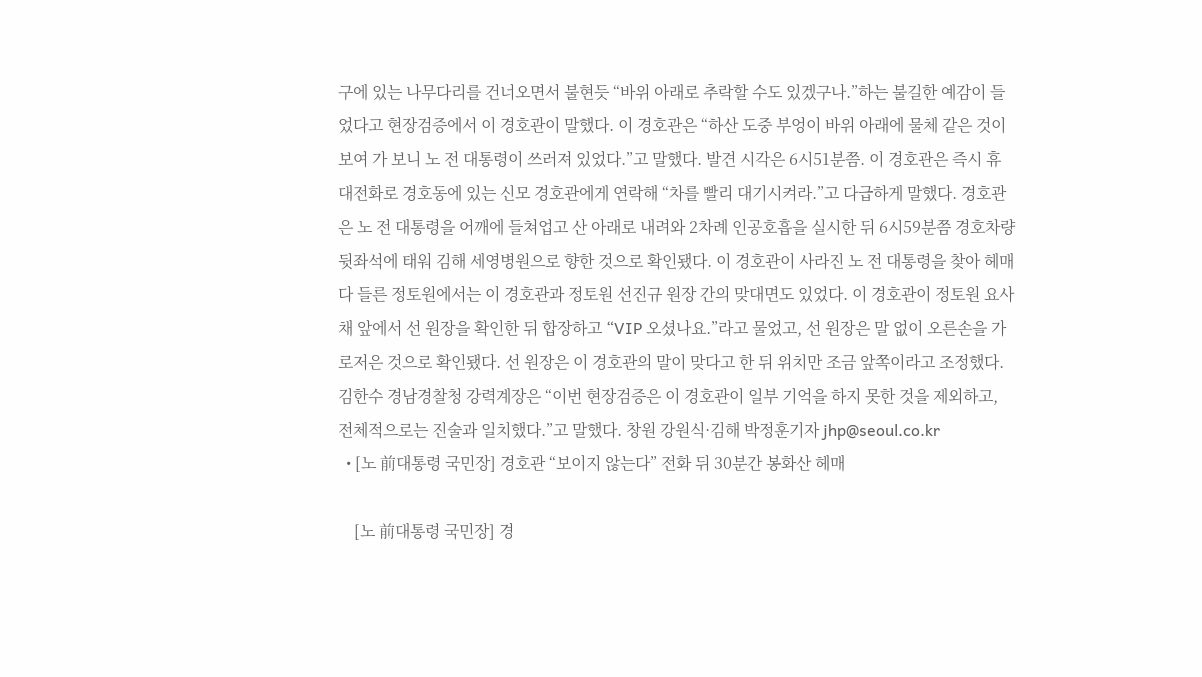구에 있는 나무다리를 건너오면서 불현듯 “바위 아래로 추락할 수도 있겠구나.”하는 불길한 예감이 들었다고 현장검증에서 이 경호관이 말했다. 이 경호관은 “하산 도중 부엉이 바위 아래에 물체 같은 것이 보여 가 보니 노 전 대통령이 쓰러져 있었다.”고 말했다. 발견 시각은 6시51분쯤. 이 경호관은 즉시 휴대전화로 경호동에 있는 신모 경호관에게 연락해 “차를 빨리 대기시켜라.”고 다급하게 말했다. 경호관은 노 전 대통령을 어깨에 들쳐업고 산 아래로 내려와 2차례 인공호흡을 실시한 뒤 6시59분쯤 경호차량 뒷좌석에 태워 김해 세영병원으로 향한 것으로 확인됐다. 이 경호관이 사라진 노 전 대통령을 찾아 헤매다 들른 정토원에서는 이 경호관과 정토원 선진규 원장 간의 맞대면도 있었다. 이 경호관이 정토원 요사채 앞에서 선 원장을 확인한 뒤 합장하고 “VIP 오셨나요.”라고 물었고, 선 원장은 말 없이 오른손을 가로저은 것으로 확인됐다. 선 원장은 이 경호관의 말이 맞다고 한 뒤 위치만 조금 앞쪽이라고 조정했다.김한수 경남경찰청 강력계장은 “이번 현장검증은 이 경호관이 일부 기억을 하지 못한 것을 제외하고, 전체적으로는 진술과 일치했다.”고 말했다. 창원 강원식·김해 박정훈기자 jhp@seoul.co.kr
  • [노 前대통령 국민장] 경호관 “보이지 않는다” 전화 뒤 30분간 봉화산 헤매

    [노 前대통령 국민장] 경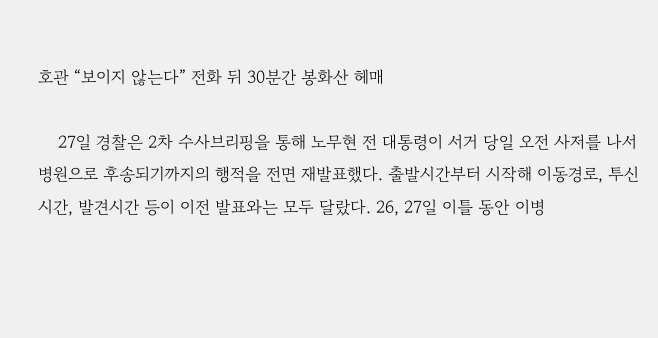호관 “보이지 않는다” 전화 뒤 30분간 봉화산 헤매

    27일 경찰은 2차 수사브리핑을 통해 노무현 전 대통령이 서거 당일 오전 사저를 나서 병원으로 후송되기까지의 행적을 전면 재발표했다. 출발시간부터 시작해 이동경로, 투신시간, 발견시간 등이 이전 발표와는 모두 달랐다. 26, 27일 이틀 동안 이병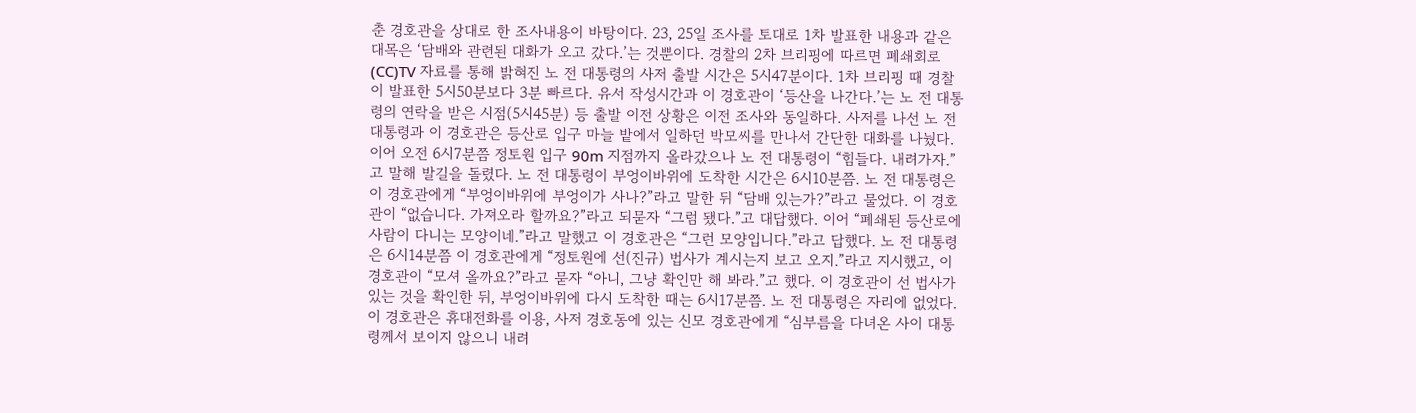춘 경호관을 상대로 한 조사내용이 바탕이다. 23, 25일 조사를 토대로 1차 발표한 내용과 같은 대목은 ‘담배와 관련된 대화가 오고 갔다.’는 것뿐이다. 경찰의 2차 브리핑에 따르면 폐쇄회로(CC)TV 자료를 통해 밝혀진 노 전 대통령의 사저 출발 시간은 5시47분이다. 1차 브리핑 때 경찰이 발표한 5시50분보다 3분 빠르다. 유서 작성시간과 이 경호관이 ‘등산을 나간다.’는 노 전 대통령의 연락을 받은 시점(5시45분) 등 출발 이전 상황은 이전 조사와 동일하다. 사저를 나선 노 전 대통령과 이 경호관은 등산로 입구 마늘 밭에서 일하던 박모씨를 만나서 간단한 대화를 나눴다. 이어 오전 6시7분쯤 정토원 입구 90m 지점까지 올라갔으나 노 전 대통령이 “힘들다. 내려가자.”고 말해 발길을 돌렸다. 노 전 대통령이 부엉이바위에 도착한 시간은 6시10분쯤. 노 전 대통령은 이 경호관에게 “부엉이바위에 부엉이가 사나?”라고 말한 뒤 “담배 있는가?”라고 물었다. 이 경호관이 “없습니다. 가져오라 할까요?”라고 되묻자 “그럼 됐다.”고 대답했다. 이어 “폐쇄된 등산로에 사람이 다니는 모양이네.”라고 말했고 이 경호관은 “그런 모양입니다.”라고 답했다. 노 전 대통령은 6시14분쯤 이 경호관에게 “정토원에 선(진규) 법사가 계시는지 보고 오지.”라고 지시했고, 이 경호관이 “모셔 올까요?”라고 묻자 “아니, 그냥 확인만 해 봐라.”고 했다. 이 경호관이 선 법사가 있는 것을 확인한 뒤, 부엉이바위에 다시 도착한 때는 6시17분쯤. 노 전 대통령은 자리에 없었다. 이 경호관은 휴대전화를 이용, 사저 경호동에 있는 신모 경호관에게 “심부름을 다녀온 사이 대통령께서 보이지 않으니 내려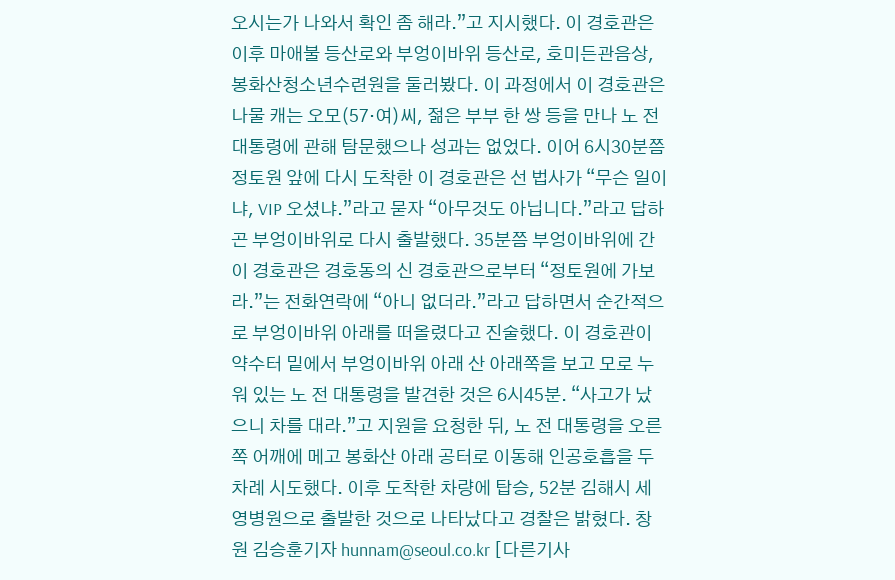오시는가 나와서 확인 좀 해라.”고 지시했다. 이 경호관은 이후 마애불 등산로와 부엉이바위 등산로, 호미든관음상, 봉화산청소년수련원을 둘러봤다. 이 과정에서 이 경호관은 나물 캐는 오모(57·여)씨, 젊은 부부 한 쌍 등을 만나 노 전 대통령에 관해 탐문했으나 성과는 없었다. 이어 6시30분쯤 정토원 앞에 다시 도착한 이 경호관은 선 법사가 “무슨 일이냐, VIP 오셨냐.”라고 묻자 “아무것도 아닙니다.”라고 답하곤 부엉이바위로 다시 출발했다. 35분쯤 부엉이바위에 간 이 경호관은 경호동의 신 경호관으로부터 “정토원에 가보라.”는 전화연락에 “아니 없더라.”라고 답하면서 순간적으로 부엉이바위 아래를 떠올렸다고 진술했다. 이 경호관이 약수터 밑에서 부엉이바위 아래 산 아래쪽을 보고 모로 누워 있는 노 전 대통령을 발견한 것은 6시45분. “사고가 났으니 차를 대라.”고 지원을 요청한 뒤, 노 전 대통령을 오른쪽 어깨에 메고 봉화산 아래 공터로 이동해 인공호흡을 두 차례 시도했다. 이후 도착한 차량에 탑승, 52분 김해시 세영병원으로 출발한 것으로 나타났다고 경찰은 밝혔다. 창원 김승훈기자 hunnam@seoul.co.kr [다른기사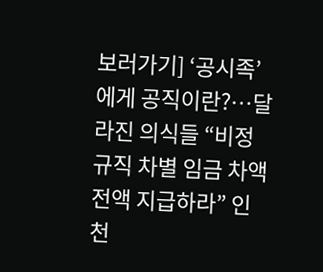보러가기] ‘공시족’에게 공직이란?…달라진 의식들 “비정규직 차별 임금 차액 전액 지급하라” 인천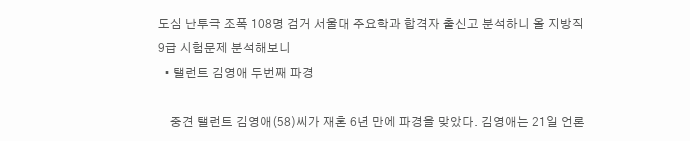도심 난투극 조폭 108명 검거 서울대 주요학과 합격자 출신고 분석하니 올 지방직 9급 시험문제 분석해보니
  • 탤런트 김영애 두번째 파경

    중견 탤런트 김영애(58)씨가 재혼 6년 만에 파경을 맞았다. 김영애는 21일 언론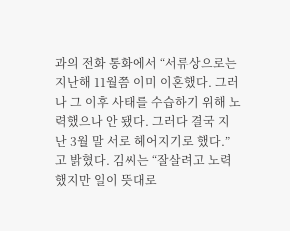과의 전화 통화에서 “서류상으로는 지난해 11월쯤 이미 이혼했다. 그러나 그 이후 사태를 수습하기 위해 노력했으나 안 됐다. 그러다 결국 지난 3월 말 서로 헤어지기로 했다.”고 밝혔다. 김씨는 “잘살려고 노력했지만 일이 뜻대로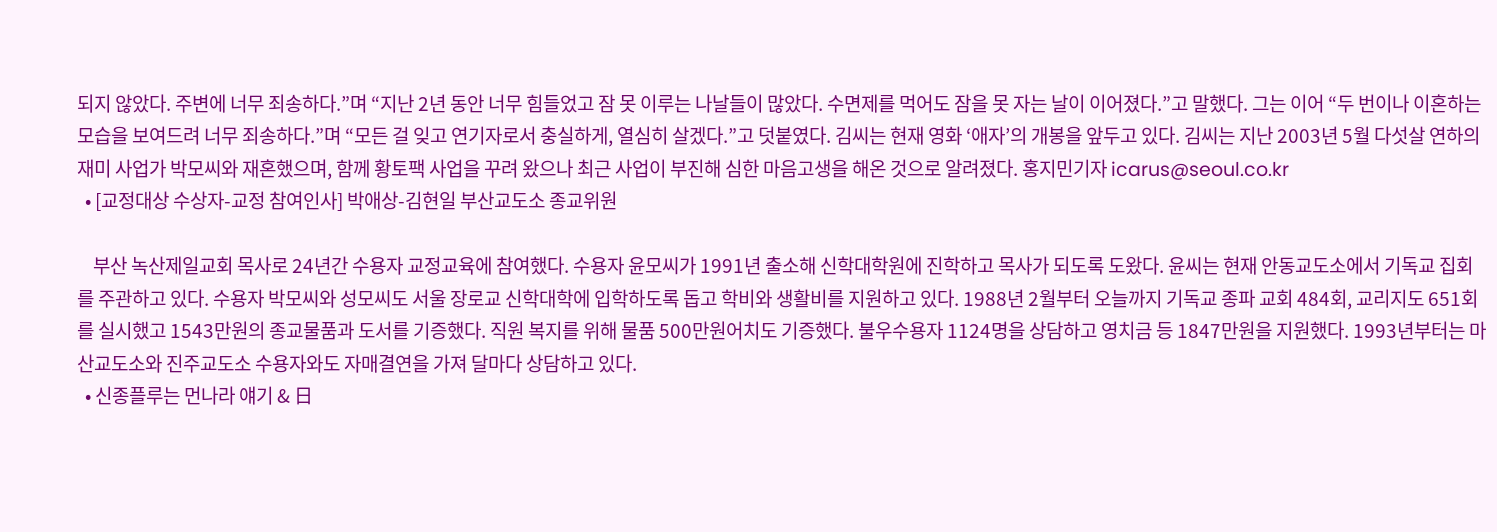되지 않았다. 주변에 너무 죄송하다.”며 “지난 2년 동안 너무 힘들었고 잠 못 이루는 나날들이 많았다. 수면제를 먹어도 잠을 못 자는 날이 이어졌다.”고 말했다. 그는 이어 “두 번이나 이혼하는 모습을 보여드려 너무 죄송하다.”며 “모든 걸 잊고 연기자로서 충실하게, 열심히 살겠다.”고 덧붙였다. 김씨는 현재 영화 ‘애자’의 개봉을 앞두고 있다. 김씨는 지난 2003년 5월 다섯살 연하의 재미 사업가 박모씨와 재혼했으며, 함께 황토팩 사업을 꾸려 왔으나 최근 사업이 부진해 심한 마음고생을 해온 것으로 알려졌다. 홍지민기자 icarus@seoul.co.kr
  • [교정대상 수상자-교정 참여인사] 박애상-김현일 부산교도소 종교위원

    부산 녹산제일교회 목사로 24년간 수용자 교정교육에 참여했다. 수용자 윤모씨가 1991년 출소해 신학대학원에 진학하고 목사가 되도록 도왔다. 윤씨는 현재 안동교도소에서 기독교 집회를 주관하고 있다. 수용자 박모씨와 성모씨도 서울 장로교 신학대학에 입학하도록 돕고 학비와 생활비를 지원하고 있다. 1988년 2월부터 오늘까지 기독교 종파 교회 484회, 교리지도 651회를 실시했고 1543만원의 종교물품과 도서를 기증했다. 직원 복지를 위해 물품 500만원어치도 기증했다. 불우수용자 1124명을 상담하고 영치금 등 1847만원을 지원했다. 1993년부터는 마산교도소와 진주교도소 수용자와도 자매결연을 가져 달마다 상담하고 있다.
  • 신종플루는 먼나라 얘기 & 日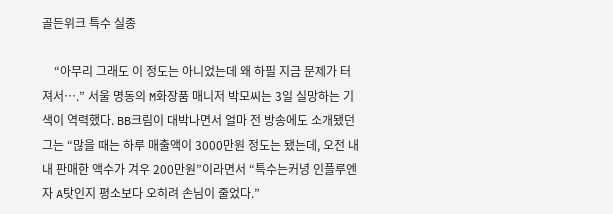골든위크 특수 실종

    “아무리 그래도 이 정도는 아니었는데 왜 하필 지금 문제가 터져서….” 서울 명동의 M화장품 매니저 박모씨는 3일 실망하는 기색이 역력했다. BB크림이 대박나면서 얼마 전 방송에도 소개됐던 그는 “많을 때는 하루 매출액이 3000만원 정도는 됐는데, 오전 내내 판매한 액수가 겨우 200만원”이라면서 “특수는커녕 인플루엔자 A탓인지 평소보다 오히려 손님이 줄었다.”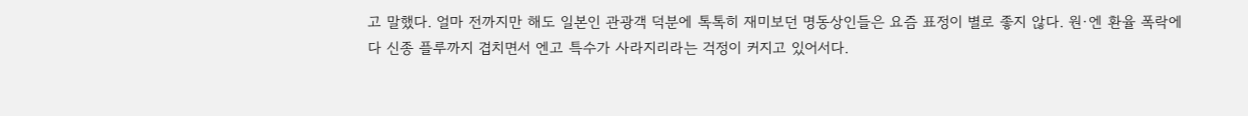고 말했다. 얼마 전까지만 해도 일본인 관광객 덕분에 톡톡히 재미보던 명동상인들은 요즘 표정이 별로 좋지 않다. 원·엔 환율 폭락에다 신종 플루까지 겹치면서 엔고 특수가 사라지리라는 걱정이 커지고 있어서다.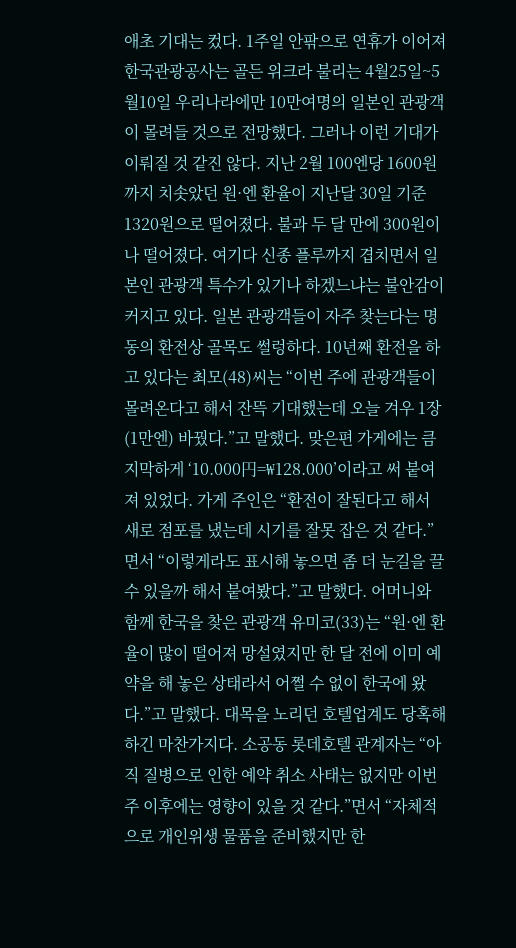애초 기대는 컸다. 1주일 안팎으로 연휴가 이어져 한국관광공사는 골든 위크라 불리는 4월25일~5월10일 우리나라에만 10만여명의 일본인 관광객이 몰려들 것으로 전망했다. 그러나 이런 기대가 이뤄질 것 같진 않다. 지난 2월 100엔당 1600원까지 치솟았던 원·엔 환율이 지난달 30일 기준 1320원으로 떨어졌다. 불과 두 달 만에 300원이나 떨어졌다. 여기다 신종 플루까지 겹치면서 일본인 관광객 특수가 있기나 하겠느냐는 불안감이 커지고 있다. 일본 관광객들이 자주 찾는다는 명동의 환전상 골목도 썰렁하다. 10년째 환전을 하고 있다는 최모(48)씨는 “이번 주에 관광객들이 몰려온다고 해서 잔뜩 기대했는데 오늘 겨우 1장(1만엔) 바꿨다.”고 말했다. 맞은편 가게에는 큼지막하게 ‘10.000円=₩128.000’이라고 써 붙여져 있었다. 가게 주인은 “환전이 잘된다고 해서 새로 점포를 냈는데 시기를 잘못 잡은 것 같다.”면서 “이렇게라도 표시해 놓으면 좀 더 눈길을 끌 수 있을까 해서 붙여봤다.”고 말했다. 어머니와 함께 한국을 찾은 관광객 유미코(33)는 “원·엔 환율이 많이 떨어져 망설였지만 한 달 전에 이미 예약을 해 놓은 상태라서 어쩔 수 없이 한국에 왔다.”고 말했다. 대목을 노리던 호텔업계도 당혹해하긴 마찬가지다. 소공동 롯데호텔 관계자는 “아직 질병으로 인한 예약 취소 사태는 없지만 이번주 이후에는 영향이 있을 것 같다.”면서 “자체적으로 개인위생 물품을 준비했지만 한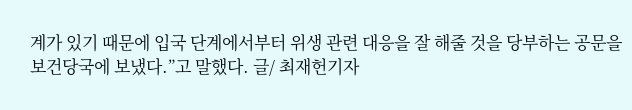계가 있기 때문에 입국 단계에서부터 위생 관련 대응을 잘 해줄 것을 당부하는 공문을 보건당국에 보냈다.”고 말했다. 글/ 최재헌기자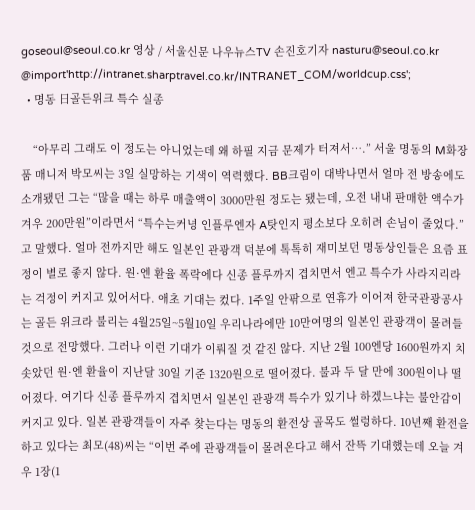goseoul@seoul.co.kr 영상 / 서울신문 나우뉴스TV 손진호기자 nasturu@seoul.co.kr @import'http://intranet.sharptravel.co.kr/INTRANET_COM/worldcup.css';
  • 명동 日골든위크 특수 실종

    “아무리 그래도 이 정도는 아니었는데 왜 하필 지금 문제가 터져서….” 서울 명동의 M화장품 매니저 박모씨는 3일 실망하는 기색이 역력했다. BB크림이 대박나면서 얼마 전 방송에도 소개됐던 그는 “많을 때는 하루 매출액이 3000만원 정도는 됐는데, 오전 내내 판매한 액수가 겨우 200만원”이라면서 “특수는커녕 인플루엔자 A탓인지 평소보다 오히려 손님이 줄었다.”고 말했다. 얼마 전까지만 해도 일본인 관광객 덕분에 톡톡히 재미보던 명동상인들은 요즘 표정이 별로 좋지 않다. 원·엔 환율 폭락에다 신종 플루까지 겹치면서 엔고 특수가 사라지리라는 걱정이 커지고 있어서다. 애초 기대는 컸다. 1주일 안팎으로 연휴가 이어져 한국관광공사는 골든 위크라 불리는 4월25일~5월10일 우리나라에만 10만여명의 일본인 관광객이 몰려들 것으로 전망했다. 그러나 이런 기대가 이뤄질 것 같진 않다. 지난 2월 100엔당 1600원까지 치솟았던 원·엔 환율이 지난달 30일 기준 1320원으로 떨어졌다. 불과 두 달 만에 300원이나 떨어졌다. 여기다 신종 플루까지 겹치면서 일본인 관광객 특수가 있기나 하겠느냐는 불안감이 커지고 있다. 일본 관광객들이 자주 찾는다는 명동의 환전상 골목도 썰렁하다. 10년째 환전을 하고 있다는 최모(48)씨는 “이번 주에 관광객들이 몰려온다고 해서 잔뜩 기대했는데 오늘 겨우 1장(1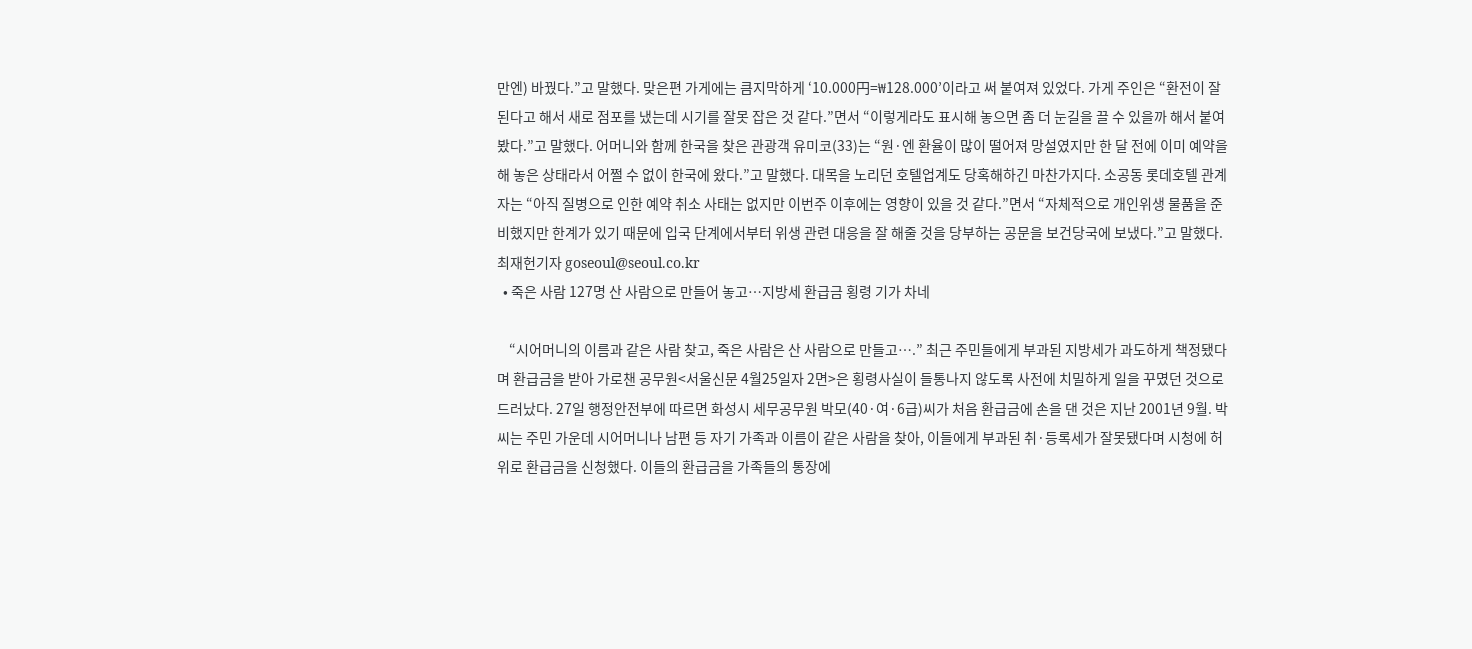만엔) 바꿨다.”고 말했다. 맞은편 가게에는 큼지막하게 ‘10.000円=₩128.000’이라고 써 붙여져 있었다. 가게 주인은 “환전이 잘된다고 해서 새로 점포를 냈는데 시기를 잘못 잡은 것 같다.”면서 “이렇게라도 표시해 놓으면 좀 더 눈길을 끌 수 있을까 해서 붙여봤다.”고 말했다. 어머니와 함께 한국을 찾은 관광객 유미코(33)는 “원·엔 환율이 많이 떨어져 망설였지만 한 달 전에 이미 예약을 해 놓은 상태라서 어쩔 수 없이 한국에 왔다.”고 말했다. 대목을 노리던 호텔업계도 당혹해하긴 마찬가지다. 소공동 롯데호텔 관계자는 “아직 질병으로 인한 예약 취소 사태는 없지만 이번주 이후에는 영향이 있을 것 같다.”면서 “자체적으로 개인위생 물품을 준비했지만 한계가 있기 때문에 입국 단계에서부터 위생 관련 대응을 잘 해줄 것을 당부하는 공문을 보건당국에 보냈다.”고 말했다. 최재헌기자 goseoul@seoul.co.kr
  • 죽은 사람 127명 산 사람으로 만들어 놓고…지방세 환급금 횡령 기가 차네

    “시어머니의 이름과 같은 사람 찾고, 죽은 사람은 산 사람으로 만들고….” 최근 주민들에게 부과된 지방세가 과도하게 책정됐다며 환급금을 받아 가로챈 공무원<서울신문 4월25일자 2면>은 횡령사실이 들통나지 않도록 사전에 치밀하게 일을 꾸몄던 것으로 드러났다. 27일 행정안전부에 따르면 화성시 세무공무원 박모(40·여·6급)씨가 처음 환급금에 손을 댄 것은 지난 2001년 9월. 박씨는 주민 가운데 시어머니나 남편 등 자기 가족과 이름이 같은 사람을 찾아, 이들에게 부과된 취·등록세가 잘못됐다며 시청에 허위로 환급금을 신청했다. 이들의 환급금을 가족들의 통장에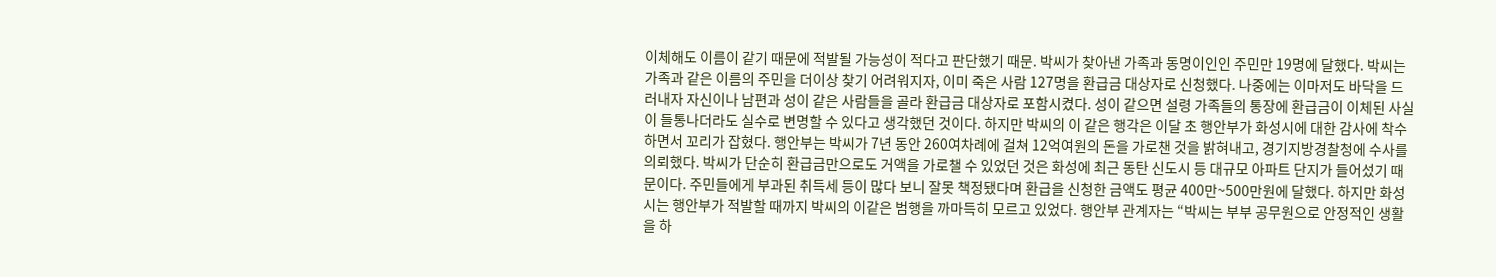이체해도 이름이 같기 때문에 적발될 가능성이 적다고 판단했기 때문. 박씨가 찾아낸 가족과 동명이인인 주민만 19명에 달했다. 박씨는 가족과 같은 이름의 주민을 더이상 찾기 어려워지자, 이미 죽은 사람 127명을 환급금 대상자로 신청했다. 나중에는 이마저도 바닥을 드러내자 자신이나 남편과 성이 같은 사람들을 골라 환급금 대상자로 포함시켰다. 성이 같으면 설령 가족들의 통장에 환급금이 이체된 사실이 들통나더라도 실수로 변명할 수 있다고 생각했던 것이다. 하지만 박씨의 이 같은 행각은 이달 초 행안부가 화성시에 대한 감사에 착수하면서 꼬리가 잡혔다. 행안부는 박씨가 7년 동안 260여차례에 걸쳐 12억여원의 돈을 가로챈 것을 밝혀내고, 경기지방경찰청에 수사를 의뢰했다. 박씨가 단순히 환급금만으로도 거액을 가로챌 수 있었던 것은 화성에 최근 동탄 신도시 등 대규모 아파트 단지가 들어섰기 때문이다. 주민들에게 부과된 취득세 등이 많다 보니 잘못 책정됐다며 환급을 신청한 금액도 평균 400만~500만원에 달했다. 하지만 화성시는 행안부가 적발할 때까지 박씨의 이같은 범행을 까마득히 모르고 있었다. 행안부 관계자는 “박씨는 부부 공무원으로 안정적인 생활을 하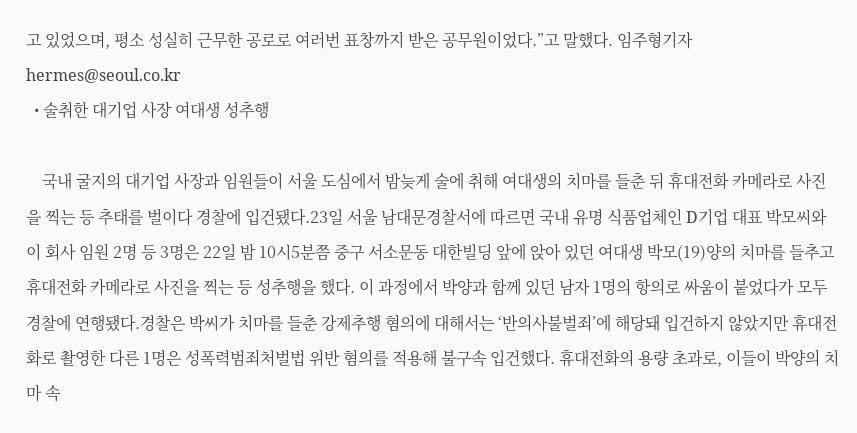고 있었으며, 평소 성실히 근무한 공로로 여러번 표창까지 받은 공무원이었다.”고 말했다. 임주형기자 hermes@seoul.co.kr
  • 술취한 대기업 사장 여대생 성추행

    국내 굴지의 대기업 사장과 임원들이 서울 도심에서 밤늦게 술에 취해 여대생의 치마를 들춘 뒤 휴대전화 카메라로 사진을 찍는 등 추태를 벌이다 경찰에 입건됐다.23일 서울 남대문경찰서에 따르면 국내 유명 식품업체인 D기업 대표 박모씨와 이 회사 임원 2명 등 3명은 22일 밤 10시5분쯤 중구 서소문동 대한빌딩 앞에 앉아 있던 여대생 박모(19)양의 치마를 들추고 휴대전화 카메라로 사진을 찍는 등 성추행을 했다. 이 과정에서 박양과 함께 있던 남자 1명의 항의로 싸움이 붙었다가 모두 경찰에 연행됐다.경찰은 박씨가 치마를 들춘 강제추행 혐의에 대해서는 ‘반의사불벌죄’에 해당돼 입건하지 않았지만 휴대전화로 촬영한 다른 1명은 성폭력범죄처벌법 위반 혐의를 적용해 불구속 입건했다. 휴대전화의 용량 초과로, 이들이 박양의 치마 속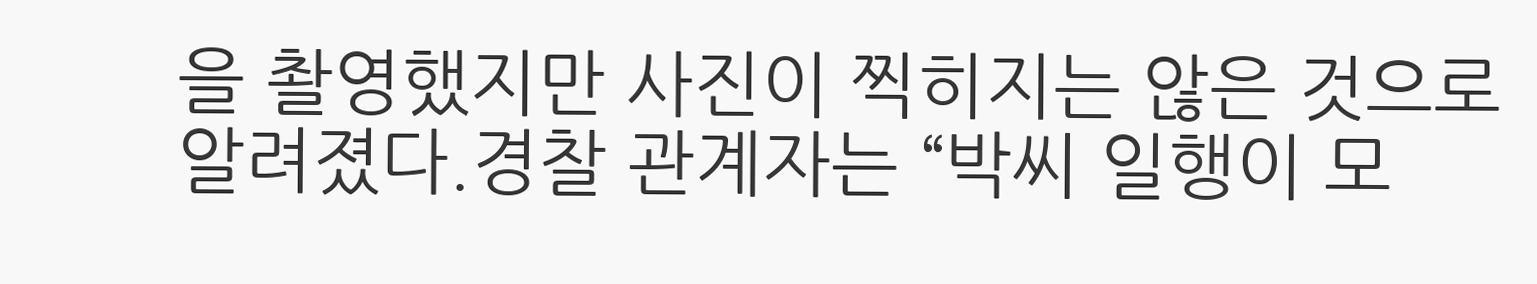을 촬영했지만 사진이 찍히지는 않은 것으로 알려졌다.경찰 관계자는 “박씨 일행이 모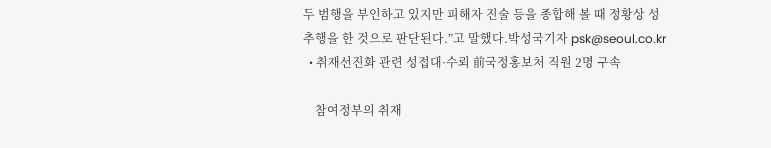두 범행을 부인하고 있지만 피해자 진술 등을 종합해 볼 때 정황상 성추행을 한 것으로 판단된다.”고 말했다.박성국기자 psk@seoul.co.kr
  • 취재선진화 관련 성접대·수뢰 前국정홍보처 직원 2명 구속

    참여정부의 취재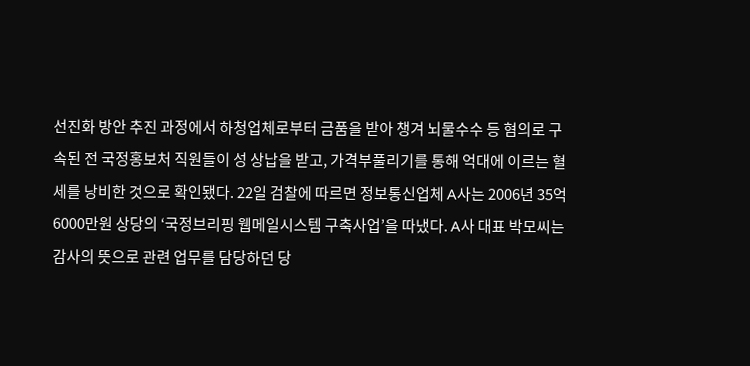선진화 방안 추진 과정에서 하청업체로부터 금품을 받아 챙겨 뇌물수수 등 혐의로 구속된 전 국정홍보처 직원들이 성 상납을 받고, 가격부풀리기를 통해 억대에 이르는 혈세를 낭비한 것으로 확인됐다. 22일 검찰에 따르면 정보통신업체 A사는 2006년 35억 6000만원 상당의 ‘국정브리핑 웹메일시스템 구축사업’을 따냈다. A사 대표 박모씨는 감사의 뜻으로 관련 업무를 담당하던 당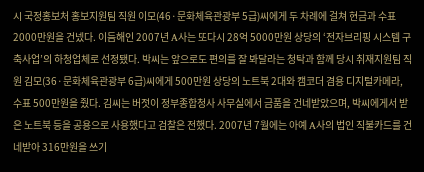시 국정홍보처 홍보지원팀 직원 이모(46·문화체육관광부 5급)씨에게 두 차례에 걸쳐 현금과 수표 2000만원을 건넸다. 이듬해인 2007년 A사는 또다시 28억 5000만원 상당의 ‘전자브리핑 시스템 구축사업’의 하청업체로 선정됐다. 박씨는 앞으로도 편의를 잘 봐달라는 청탁과 함께 당시 취재지원팀 직원 김모(36·문화체육관광부 6급)씨에게 500만원 상당의 노트북 2대와 캠코더 겸용 디지털카메라, 수표 500만원을 줬다. 김씨는 버젓이 정부종합청사 사무실에서 금품을 건네받았으며, 박씨에게서 받은 노트북 등을 공용으로 사용했다고 검찰은 전했다. 2007년 7월에는 아예 A사의 법인 직불카드를 건네받아 316만원을 쓰기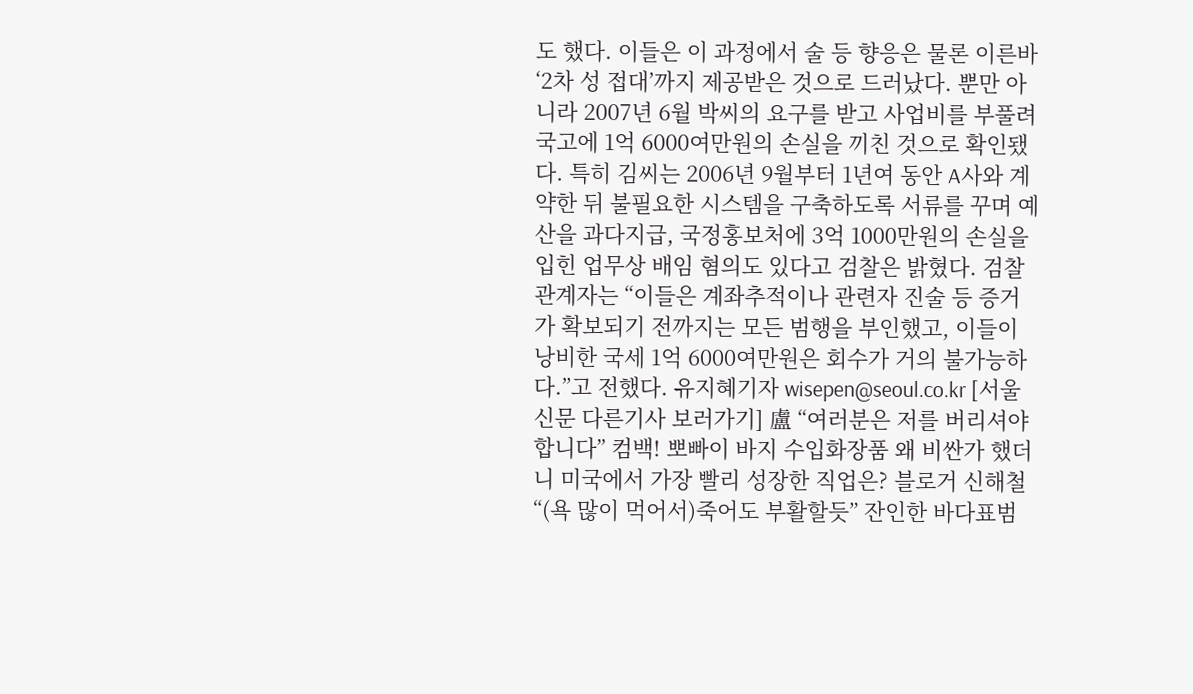도 했다. 이들은 이 과정에서 술 등 향응은 물론 이른바 ‘2차 성 접대’까지 제공받은 것으로 드러났다. 뿐만 아니라 2007년 6월 박씨의 요구를 받고 사업비를 부풀려 국고에 1억 6000여만원의 손실을 끼친 것으로 확인됐다. 특히 김씨는 2006년 9월부터 1년여 동안 A사와 계약한 뒤 불필요한 시스템을 구축하도록 서류를 꾸며 예산을 과다지급, 국정홍보처에 3억 1000만원의 손실을 입힌 업무상 배임 혐의도 있다고 검찰은 밝혔다. 검찰 관계자는 “이들은 계좌추적이나 관련자 진술 등 증거가 확보되기 전까지는 모든 범행을 부인했고, 이들이 낭비한 국세 1억 6000여만원은 회수가 거의 불가능하다.”고 전했다. 유지혜기자 wisepen@seoul.co.kr [서울신문 다른기사 보러가기] 盧 “여러분은 저를 버리셔야 합니다” 컴백! 뽀빠이 바지 수입화장품 왜 비싼가 했더니 미국에서 가장 빨리 성장한 직업은? 블로거 신해철 “(욕 많이 먹어서)죽어도 부활할듯” 잔인한 바다표범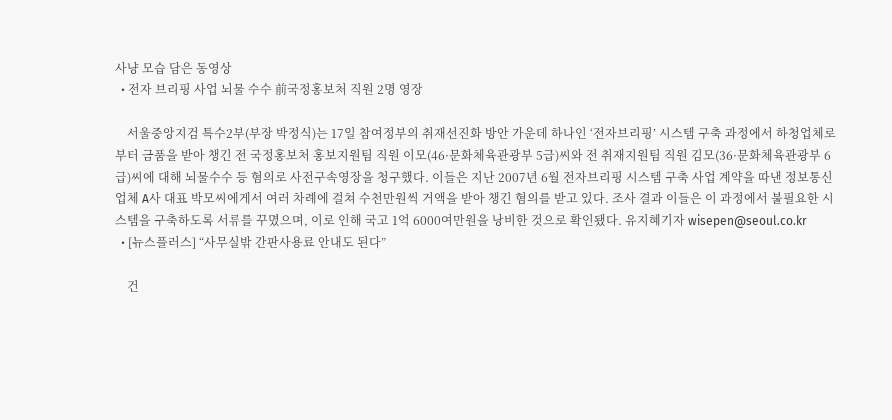사냥 모습 담은 동영상
  • 전자 브리핑 사업 뇌물 수수 前국정홍보처 직원 2명 영장

    서울중앙지검 특수2부(부장 박정식)는 17일 참여정부의 취재선진화 방안 가운데 하나인 ‘전자브리핑’ 시스템 구축 과정에서 하청업체로부터 금품을 받아 챙긴 전 국정홍보처 홍보지원팀 직원 이모(46·문화체육관광부 5급)씨와 전 취재지원팀 직원 김모(36·문화체육관광부 6급)씨에 대해 뇌물수수 등 혐의로 사전구속영장을 청구했다. 이들은 지난 2007년 6월 전자브리핑 시스템 구축 사업 계약을 따낸 정보통신업체 A사 대표 박모씨에게서 여러 차례에 걸쳐 수천만원씩 거액을 받아 챙긴 혐의를 받고 있다. 조사 결과 이들은 이 과정에서 불필요한 시스템을 구축하도록 서류를 꾸몄으며, 이로 인해 국고 1억 6000여만원을 낭비한 것으로 확인됐다. 유지혜기자 wisepen@seoul.co.kr
  • [뉴스플러스] “사무실밖 간판사용료 안내도 된다”

    건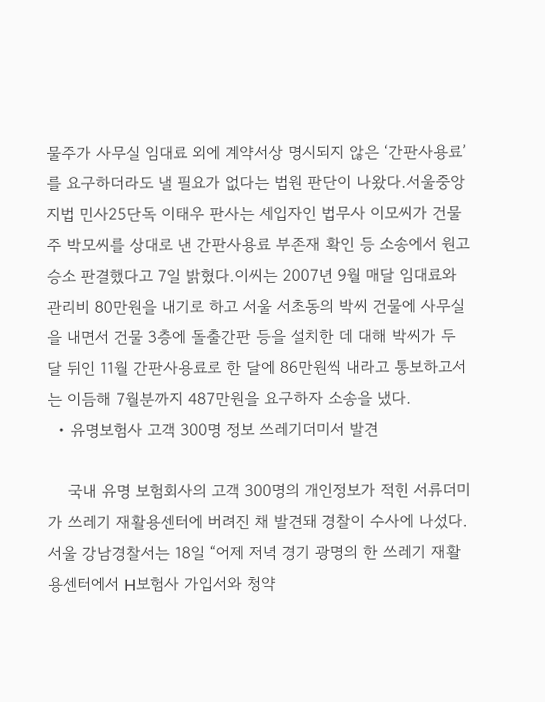물주가 사무실 임대료 외에 계약서상 명시되지 않은 ‘간판사용료’를 요구하더라도 낼 필요가 없다는 법원 판단이 나왔다.서울중앙지법 민사25단독 이태우 판사는 세입자인 법무사 이모씨가 건물주 박모씨를 상대로 낸 간판사용료 부존재 확인 등 소송에서 원고 승소 판결했다고 7일 밝혔다.이씨는 2007년 9월 매달 임대료와 관리비 80만원을 내기로 하고 서울 서초동의 박씨 건물에 사무실을 내면서 건물 3층에 돌출간판 등을 설치한 데 대해 박씨가 두 달 뒤인 11월 간판사용료로 한 달에 86만원씩 내라고 통보하고서는 이듬해 7월분까지 487만원을 요구하자 소송을 냈다.
  • 유명보험사 고객 300명 정보 쓰레기더미서 발견

    국내 유명 보험회사의 고객 300명의 개인정보가 적힌 서류더미가 쓰레기 재활용센터에 버려진 채 발견돼 경찰이 수사에 나섰다. 서울 강남경찰서는 18일 “어제 저녁 경기 광명의 한 쓰레기 재활용센터에서 H보험사 가입서와 청약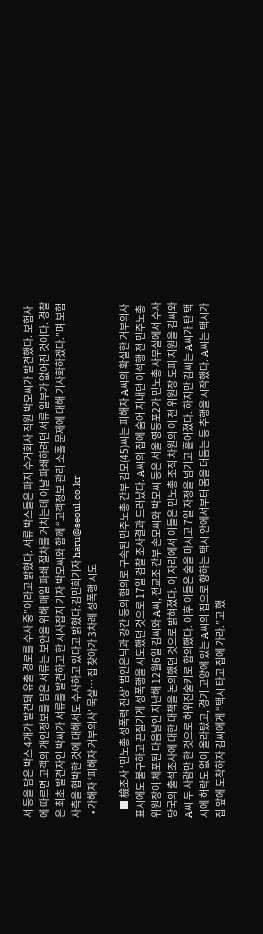서 등을 담은 박스 4개가 발견돼 유출 경로를 수사 중”이라고 밝혔다. 서류 박스들은 파지 수거회사 직원 박모씨가 발견했다. 보험사에 따르면 고객의 개인정보를 담은 서류는 보안을 위해 매일 파쇄 절차를 거치는데 이날 파쇄하려던 서류 일부가 없어진 것이다. 경찰은 최초 발견자인 박씨가 서류를 발견하고 한 시사잡지 기자 박모씨와 함께 “고객정보 관리 소홀 문제에 대해 기사화하겠다.”며 보험사측을 협박한 것에 대해서도 수사하고 있다고 밝혔다.김민희기자 haru@seoul.co.kr
  • 가해자 ‘피해자 거부의사’ 묵살… 집 찾아가 3차례 성폭행 시도

    ■ 檢조사 ‘민노총 성폭력 진상’ 범인은닉과 강간 등의 혐의로 구속된 민주노총 간부 김모(45)씨는 피해자 A씨의 확실한 거부의사 표시에도 불구하고 끈질기게 성폭행을 시도했던 것으로 17일 검찰 조사결과 드러났다. A씨의 집에 숨어 지내던 이석행 전 민주노총 위원장이 체포된 다음날인 지난해 12월6일 김씨와 A씨, 전교조 간부 손모씨와 박모씨 등은 서울 영등포2가 민노총 사무실에서 수사당국의 출석조사에 대한 대책을 논의했던 것으로 밝혀졌다. 이 자리에서 이들은 민노총 조직 차원의 이 전 위원장 도피 지원을 김씨와 A씨 두 사람만 한 것으로 허위진술키로 합의했다. 이후 이들은 술을 마시고 7일 자정을 넘기고 흩어졌다. 하지만 김씨는 A씨가 탄 택시에 허락도 없이 올라탔고, 경기 고양에 있는 A씨의 집으로 향하는 택시 안에서부터 몸을 더듬는 등 추행을 시작했다. A씨는 택시가 집 앞에 도착하자 김씨에게 “택시 타고 집에 가라.”고 했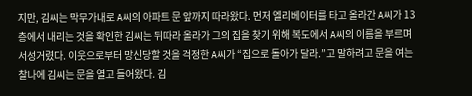지만, 김씨는 막무가내로 A씨의 아파트 문 앞까지 따라왔다. 먼저 엘리베이터를 타고 올라간 A씨가 13층에서 내리는 것을 확인한 김씨는 뒤따라 올라가 그의 집을 찾기 위해 복도에서 A씨의 이름을 부르며 서성거렸다. 이웃으로부터 망신당할 것을 걱정한 A씨가 “집으로 돌아가 달라.”고 말하려고 문을 여는 찰나에 김씨는 문을 열고 들어왔다. 김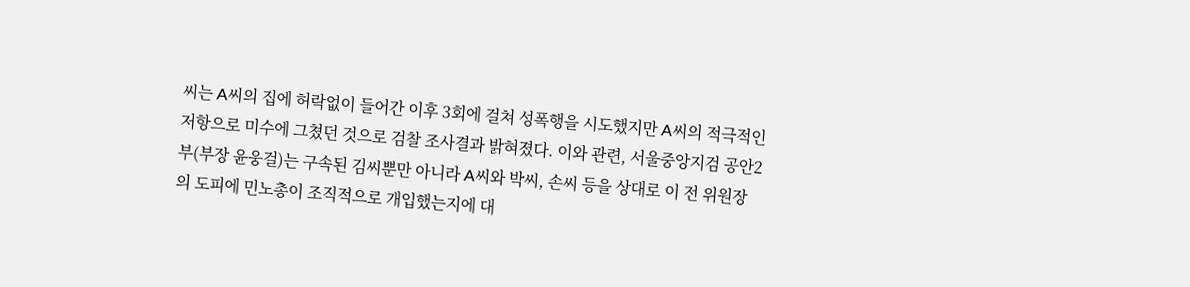씨는 A씨의 집에 허락없이 들어간 이후 3회에 걸쳐 성폭행을 시도했지만 A씨의 적극적인 저항으로 미수에 그쳤던 것으로 검찰 조사결과 밝혀졌다. 이와 관련, 서울중앙지검 공안2부(부장 윤웅걸)는 구속된 김씨뿐만 아니라 A씨와 박씨, 손씨 등을 상대로 이 전 위원장의 도피에 민노총이 조직적으로 개입했는지에 대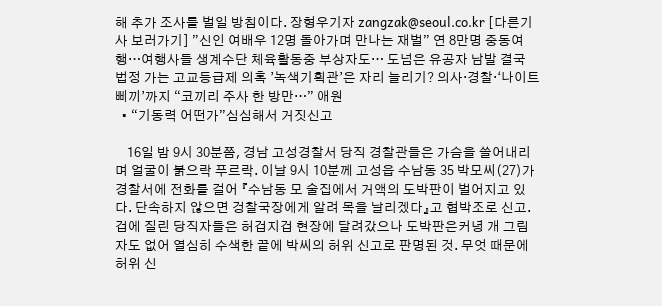해 추가 조사를 벌일 방침이다. 장형우기자 zangzak@seoul.co.kr [다른기사 보러가기] ”신인 여배우 12명 돌아가며 만나는 재벌” 연 8만명 중동여행…여행사들 생계수단 체육활동중 부상자도… 도넘은 유공자 남발 결국 법정 가는 고교등급제 의혹 ’녹색기획관’은 자리 늘리기? 의사·경찰·‘나이트 삐끼’까지 “코끼리 주사 한 방만…” 애원
  • “기동력 어떤가”심심해서 거짓신고

    16일 밤 9시 30분쯤, 경남 고성경찰서 당직 경찰관들은 가슴을 쓸어내리며 얼굴이 붉으락 푸르락. 이날 9시 10분께 고성읍 수남동 35 박모씨(27)가 경찰서에 전화를 걸어 『수남동 모 술집에서 거액의 도박판이 벌어지고 있다. 단속하지 않으면 겅찰국장에게 알려 목을 날리겠다』고 협박조로 신고. 겁에 질린 당직자들은 허겁지겁 현장에 달려갔으나 도박판은커녕 개 그림자도 없어 열심히 수색한 끝에 박씨의 허위 신고로 판명된 것. 무엇 때문에 허위 신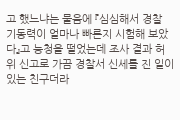고 했느냐는 물음에 『심심해서 경찰 기동력이 얼마나 빠른지 시험해 보았다』고 능청을 떨었는데 조사 결과 허위 신고로 가끔 경찰서 신세를 진 일이 있는 친구더라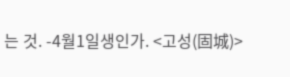는 것. -4월1일생인가. <고성(固城)>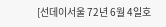[선데이서울 72년 6월 4일호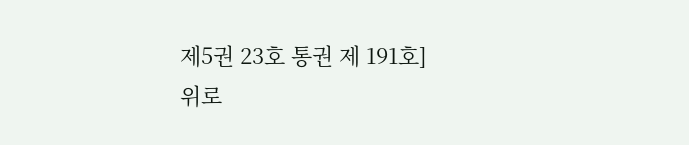제5권 23호 통권 제 191호]
위로